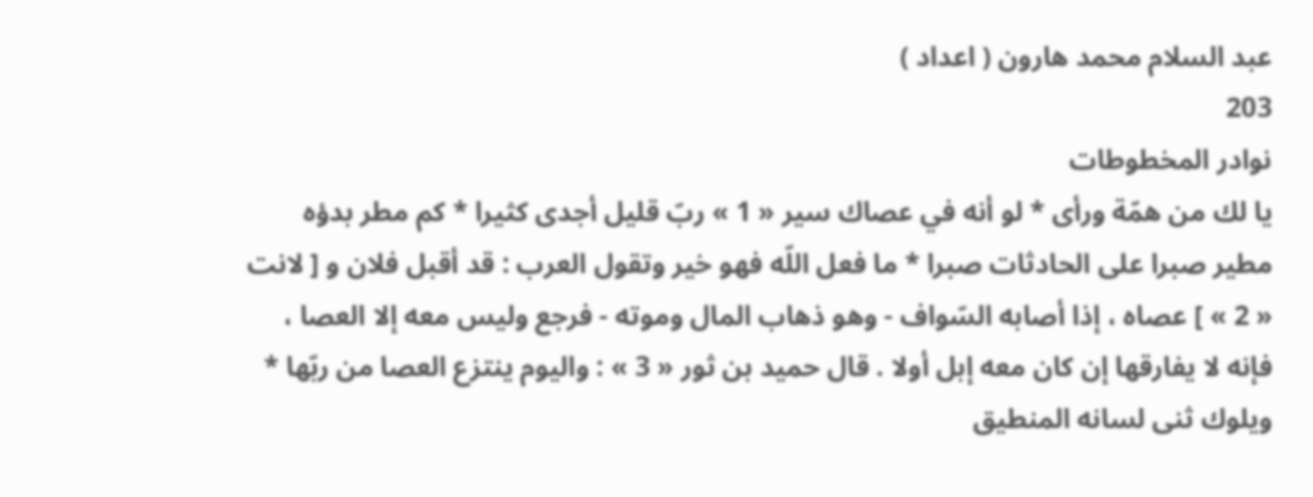عبد السلام محمد هارون ( اعداد )
203
نوادر المخطوطات
يا لك من همّة ورأى * لو أنه في عصاك سير « 1 » ربّ قليل أجدى كثيرا * كم مطر بدؤه مطير صبرا على الحادثات صبرا * ما فعل اللّه فهو خير وتقول العرب : قد أقبل فلان و [ لانت « 2 » ] عصاه ، إذا أصابه السّواف - وهو ذهاب المال وموته - فرجع وليس معه إلا العصا ، فإنه لا يفارقها إن كان معه إبل أولا . قال حميد بن ثور « 3 » : واليوم ينتزع العصا من ربّها * ويلوك ثنى لسانه المنطيق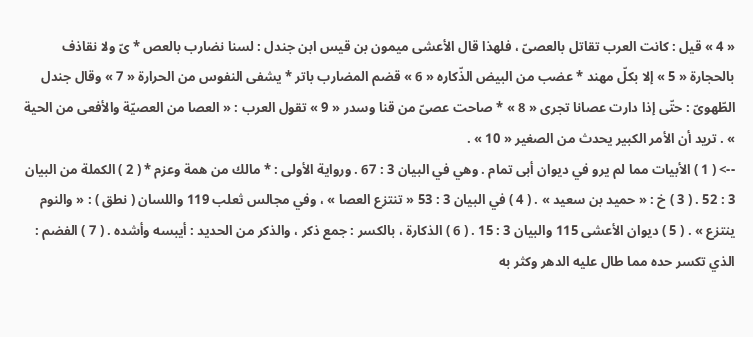« 4 » قيل : كانت العرب تقاتل بالعصىّ ، فلهذا قال الأعشى ميمون بن قيس ابن جندل : لسنا نضارب بالعص * ىّ ولا نقاذف بالحجارة « 5 » إلا بكلّ مهند * عضب من البيض الذّكاره « 6 » قضم المضارب باتر * يشفى النفوس من الحرارة « 7 » وقال جندل الطّهوىّ : حتّى إذا دارت عصانا تجرى « 8 » * صاحت عصىّ من قنا وسدر « 9 » تقول العرب : « العصا من العصيّة والأفعى من الحية » . تريد أن الأمر الكبير يحدث من الصغير « 10 » .
--> ( 1 ) الأبيات مما لم يرو في ديوان أبى تمام . وهي في البيان 3 : 67 . ورواية الأولى : * مالك من همة وعزم * ( 2 ) الكملة من البيان 3 : 52 . ( 3 ) خ : « حميد بن سعيد » . ( 4 ) في البيان 3 : 53 « تنتزع العصا » ، وفي مجالس ثعلب 119 واللسان ( نطق ) : « والنوم ينتزع » . ( 5 ) ديوان الأعشى 115 والبيان 3 : 15 . ( 6 ) الذكارة ، بالكسر : جمع ذكر ، والذكر من الحديد : أيبسه وأشده . ( 7 ) الفضم : الذي تكسر حده مما طال عليه الدهر وكثر به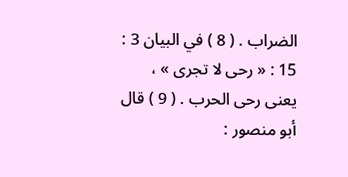الضراب . ( 8 ) في البيان 3 : 15 : « رحى لا تجرى » ، يعنى رحى الحرب . ( 9 ) قال أبو منصور :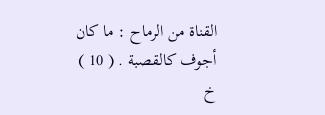القناة من الرماح : ما كان أجوف كالقصبة . ( 10 ) خ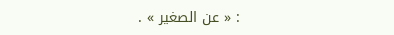: « عن الصغير » .